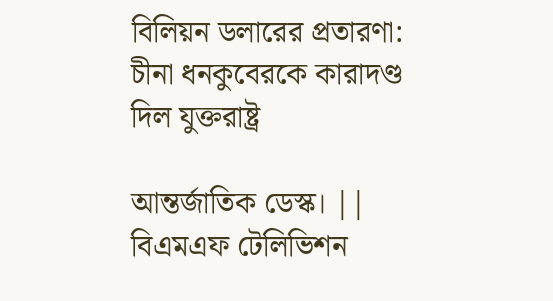বিলিয়ন ডলারের প্রতারণা: চীনা ধনকুবেরকে কারাদণ্ড দিল যুক্তরাষ্ট্র

আন্তর্জাতিক ডেস্ক। || বিএমএফ টেলিভিশন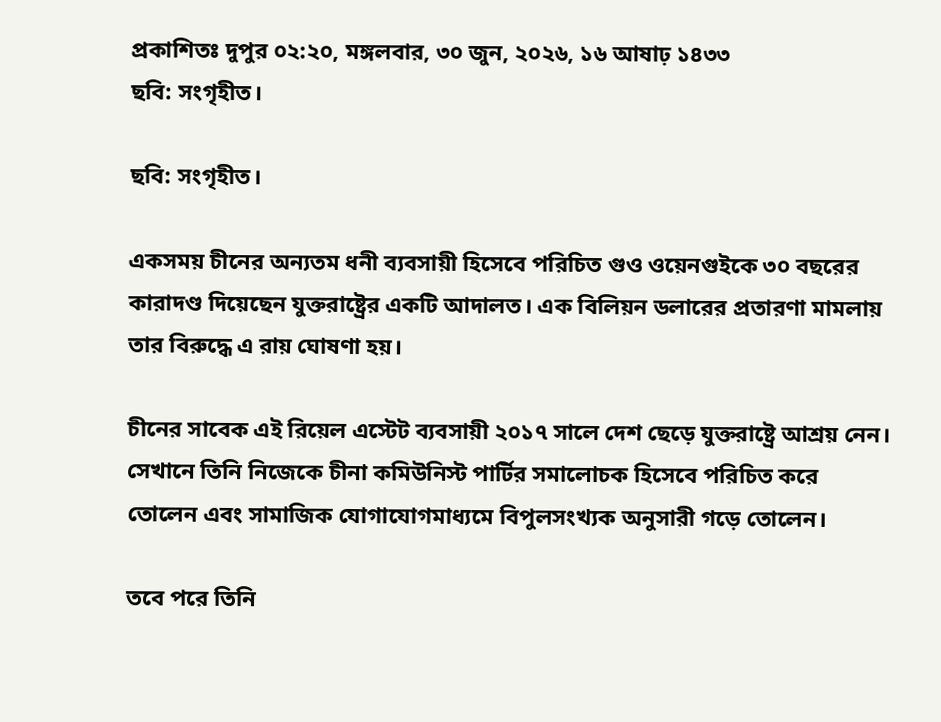প্রকাশিতঃ দুপুর ০২:২০, মঙ্গলবার, ৩০ জুন, ২০২৬, ১৬ আষাঢ় ১৪৩৩
ছবি: সংগৃহীত।

ছবি: সংগৃহীত।

একসময় চীনের অন্যতম ধনী ব্যবসায়ী হিসেবে পরিচিত গুও ওয়েনগুইকে ৩০ বছরের কারাদণ্ড দিয়েছেন যুক্তরাষ্ট্রের একটি আদালত। এক বিলিয়ন ডলারের প্রতারণা মামলায় তার বিরুদ্ধে এ রায় ঘোষণা হয়।

চীনের সাবেক এই রিয়েল এস্টেট ব্যবসায়ী ২০১৭ সালে দেশ ছেড়ে যুক্তরাষ্ট্রে আশ্রয় নেন। সেখানে তিনি নিজেকে চীনা কমিউনিস্ট পার্টির সমালোচক হিসেবে পরিচিত করে তোলেন এবং সামাজিক যোগাযোগমাধ্যমে বিপুলসংখ্যক অনুসারী গড়ে তোলেন।

তবে পরে তিনি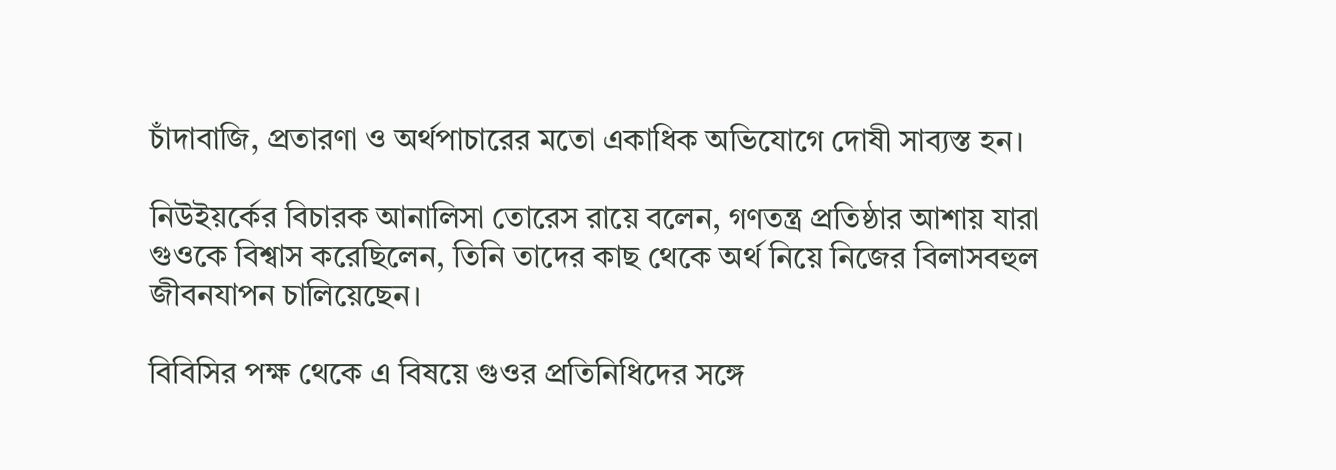চাঁদাবাজি, প্রতারণা ও অর্থপাচারের মতো একাধিক অভিযোগে দোষী সাব্যস্ত হন।

নিউইয়র্কের বিচারক আনালিসা তোরেস রায়ে বলেন, গণতন্ত্র প্রতিষ্ঠার আশায় যারা গুওকে বিশ্বাস করেছিলেন, তিনি তাদের কাছ থেকে অর্থ নিয়ে নিজের বিলাসবহুল জীবনযাপন চালিয়েছেন।

বিবিসির পক্ষ থেকে এ বিষয়ে গুওর প্রতিনিধিদের সঙ্গে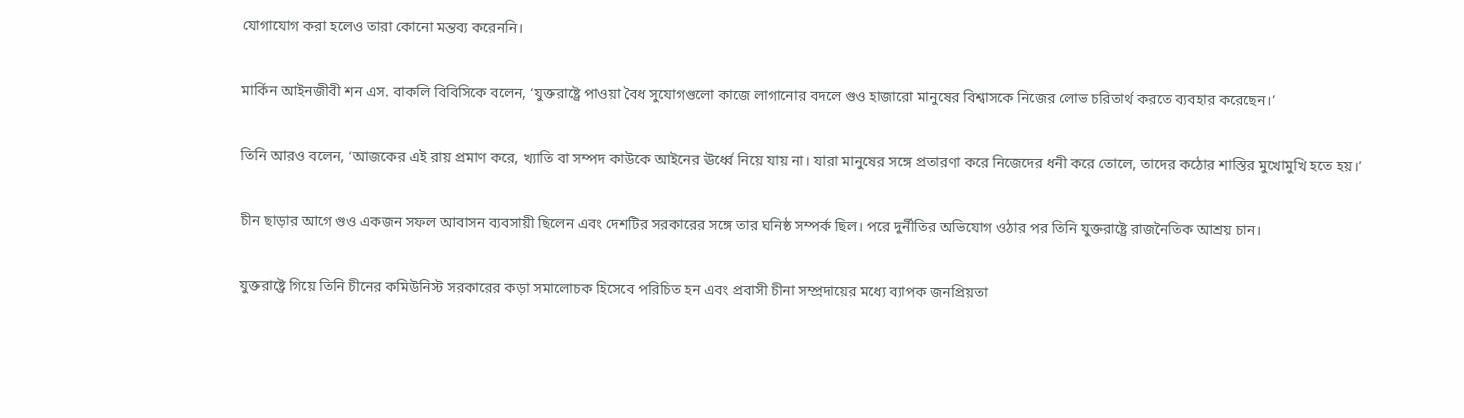যোগাযোগ করা হলেও তারা কোনো মন্তব্য করেননি।

মার্কিন আইনজীবী শন এস. বাকলি বিবিসিকে বলেন, ‘যুক্তরাষ্ট্রে পাওয়া বৈধ সুযোগগুলো কাজে লাগানোর বদলে গুও হাজারো মানুষের বিশ্বাসকে নিজের লোভ চরিতার্থ করতে ব্যবহার করেছেন।’

তিনি আরও বলেন, ‘আজকের এই রায় প্রমাণ করে, খ্যাতি বা সম্পদ কাউকে আইনের ঊর্ধ্বে নিয়ে যায় না। যারা মানুষের সঙ্গে প্রতারণা করে নিজেদের ধনী করে তোলে, তাদের কঠোর শাস্তির মুখোমুখি হতে হয়।’

চীন ছাড়ার আগে গুও একজন সফল আবাসন ব্যবসায়ী ছিলেন এবং দেশটির সরকারের সঙ্গে তার ঘনিষ্ঠ সম্পর্ক ছিল। পরে দুর্নীতির অভিযোগ ওঠার পর তিনি যুক্তরাষ্ট্রে রাজনৈতিক আশ্রয় চান।

যুক্তরাষ্ট্রে গিয়ে তিনি চীনের কমিউনিস্ট সরকারের কড়া সমালোচক হিসেবে পরিচিত হন এবং প্রবাসী চীনা সম্প্রদায়ের মধ্যে ব্যাপক জনপ্রিয়তা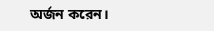অর্জন করেন।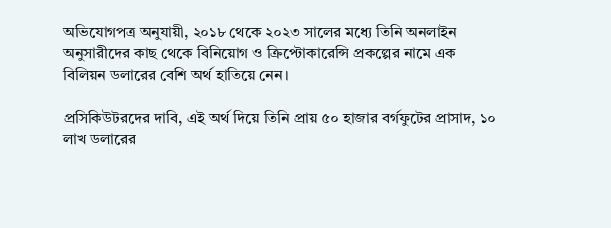অভিযোগপত্র অনুযায়ী, ২০১৮ থেকে ২০২৩ সালের মধ্যে তিনি অনলাইন অনুসারীদের কাছ থেকে বিনিয়োগ ও ক্রিপ্টোকারেন্সি প্রকল্পের নামে এক বিলিয়ন ডলারের বেশি অর্থ হাতিয়ে নেন।

প্রসিকিউটরদের দাবি, এই অর্থ দিয়ে তিনি প্রায় ৫০ হাজার বর্গফুটের প্রাসাদ, ১০ লাখ ডলারের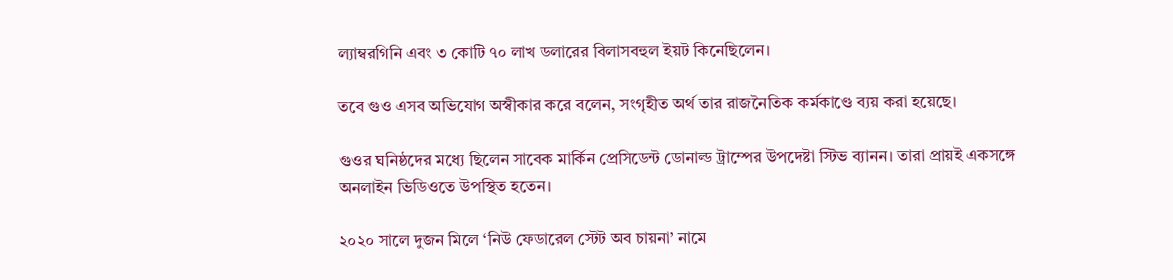ল্যাম্বরগিনি এবং ৩ কোটি ৭০ লাখ ডলারের বিলাসবহুল ইয়ট কিনেছিলেন।

তবে গুও এসব অভিযোগ অস্বীকার করে বলেন, সংগৃহীত অর্থ তার রাজনৈতিক কর্মকাণ্ডে ব্যয় করা হয়েছে।

গুওর ঘনিষ্ঠদের মধ্যে ছিলেন সাবেক মার্কিন প্রেসিডেন্ট ডোনাল্ড ট্রাম্পের উপদেষ্টা স্টিভ ব্যানন। তারা প্রায়ই একসঙ্গে অনলাইন ভিডিওতে উপস্থিত হতেন।

২০২০ সালে দুজন মিলে ‘নিউ ফেডারেল স্টেট অব চায়না’ নামে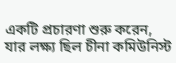একটি প্রচারণা শুরু করেন, যার লক্ষ্য ছিল চীনা কমিউনিস্ট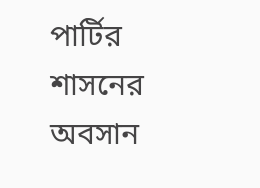পার্টির শাসনের অবসান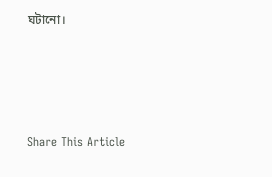ঘটানো।




Share This Article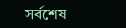সর্বশেষ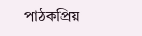পাঠকপ্রিয়